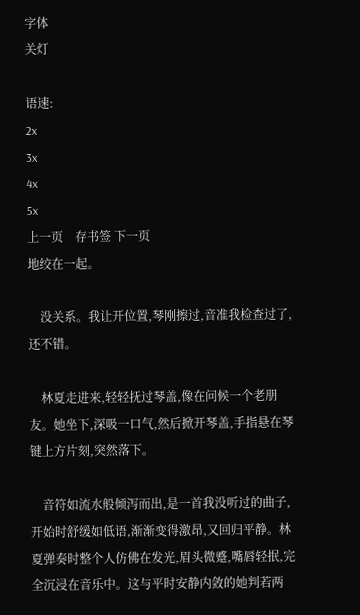字体
关灯

语速:
2x
3x
4x
5x
上一页    存书签 下一页
地绞在一起。

    没关系。我让开位置,琴刚擦过,音准我检查过了,还不错。

    林夏走进来,轻轻抚过琴盖,像在问候一个老朋友。她坐下,深吸一口气,然后掀开琴盖,手指悬在琴键上方片刻,突然落下。

    音符如流水般倾泻而出,是一首我没听过的曲子,开始时舒缓如低语,渐渐变得激昂,又回归平静。林夏弹奏时整个人仿佛在发光,眉头微蹙,嘴唇轻抿,完全沉浸在音乐中。这与平时安静内敛的她判若两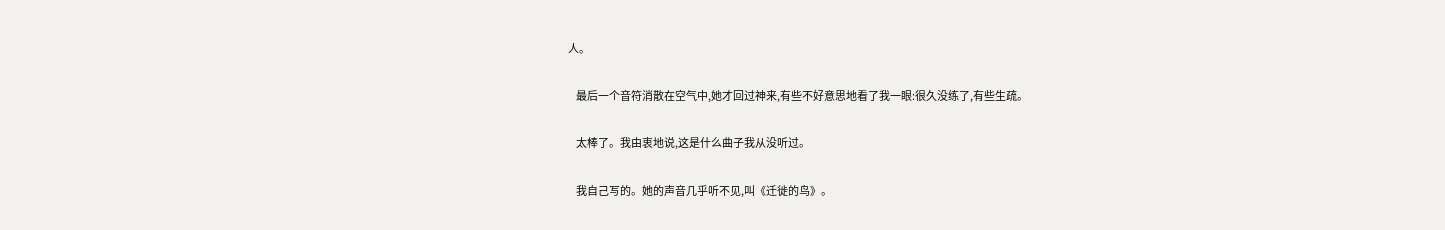人。

    最后一个音符消散在空气中,她才回过神来,有些不好意思地看了我一眼:很久没练了,有些生疏。

    太棒了。我由衷地说,这是什么曲子我从没听过。

    我自己写的。她的声音几乎听不见,叫《迁徙的鸟》。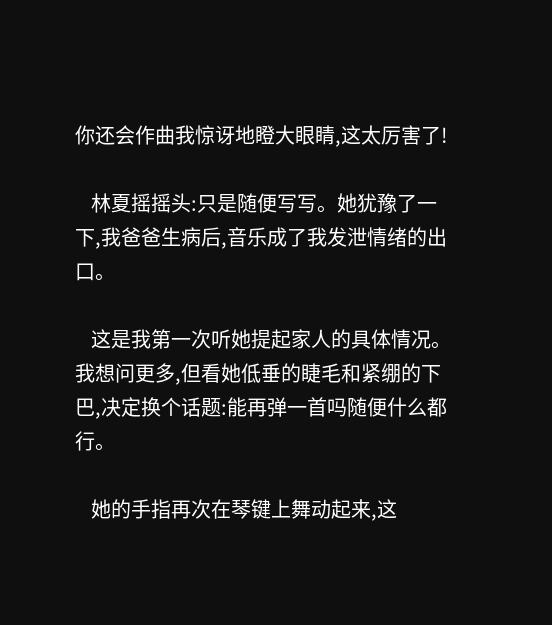你还会作曲我惊讶地瞪大眼睛,这太厉害了!

    林夏摇摇头:只是随便写写。她犹豫了一下,我爸爸生病后,音乐成了我发泄情绪的出口。

    这是我第一次听她提起家人的具体情况。我想问更多,但看她低垂的睫毛和紧绷的下巴,决定换个话题:能再弹一首吗随便什么都行。

    她的手指再次在琴键上舞动起来,这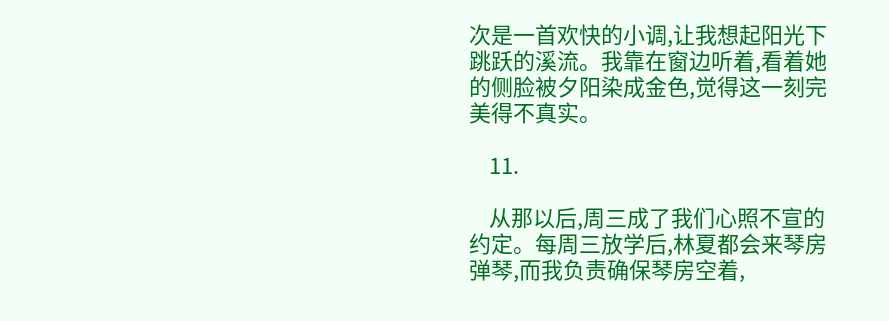次是一首欢快的小调,让我想起阳光下跳跃的溪流。我靠在窗边听着,看着她的侧脸被夕阳染成金色,觉得这一刻完美得不真实。

    11.

    从那以后,周三成了我们心照不宣的约定。每周三放学后,林夏都会来琴房弹琴,而我负责确保琴房空着,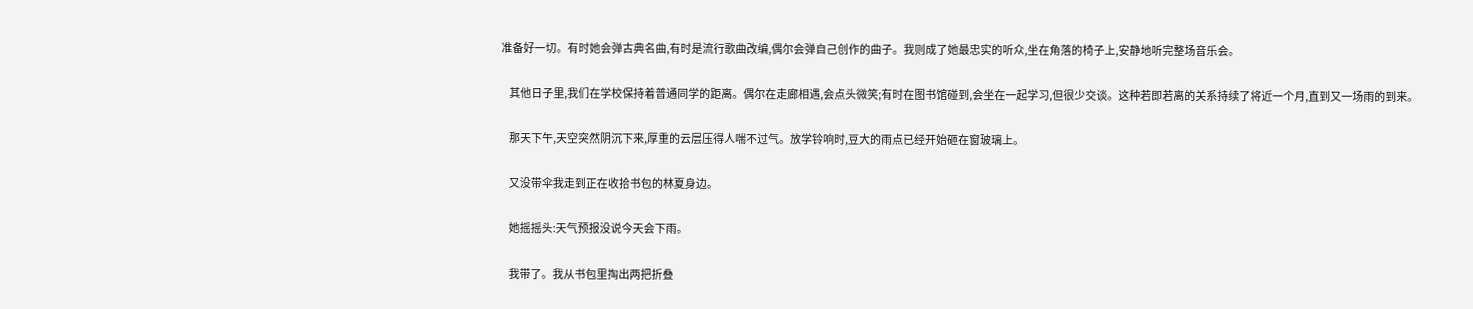准备好一切。有时她会弹古典名曲,有时是流行歌曲改编,偶尔会弹自己创作的曲子。我则成了她最忠实的听众,坐在角落的椅子上,安静地听完整场音乐会。

    其他日子里,我们在学校保持着普通同学的距离。偶尔在走廊相遇,会点头微笑;有时在图书馆碰到,会坐在一起学习,但很少交谈。这种若即若离的关系持续了将近一个月,直到又一场雨的到来。

    那天下午,天空突然阴沉下来,厚重的云层压得人喘不过气。放学铃响时,豆大的雨点已经开始砸在窗玻璃上。

    又没带伞我走到正在收拾书包的林夏身边。

    她摇摇头:天气预报没说今天会下雨。

    我带了。我从书包里掏出两把折叠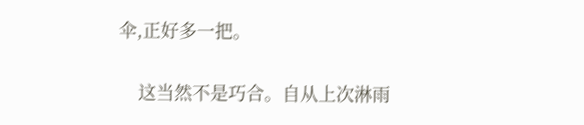伞,正好多一把。

    这当然不是巧合。自从上次淋雨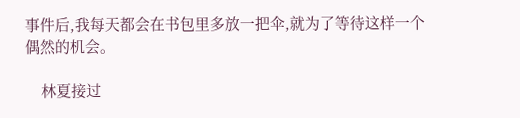事件后,我每天都会在书包里多放一把伞,就为了等待这样一个偶然的机会。

    林夏接过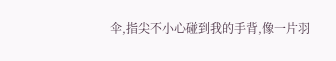伞,指尖不小心碰到我的手背,像一片羽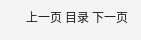上一页 目录 下一页